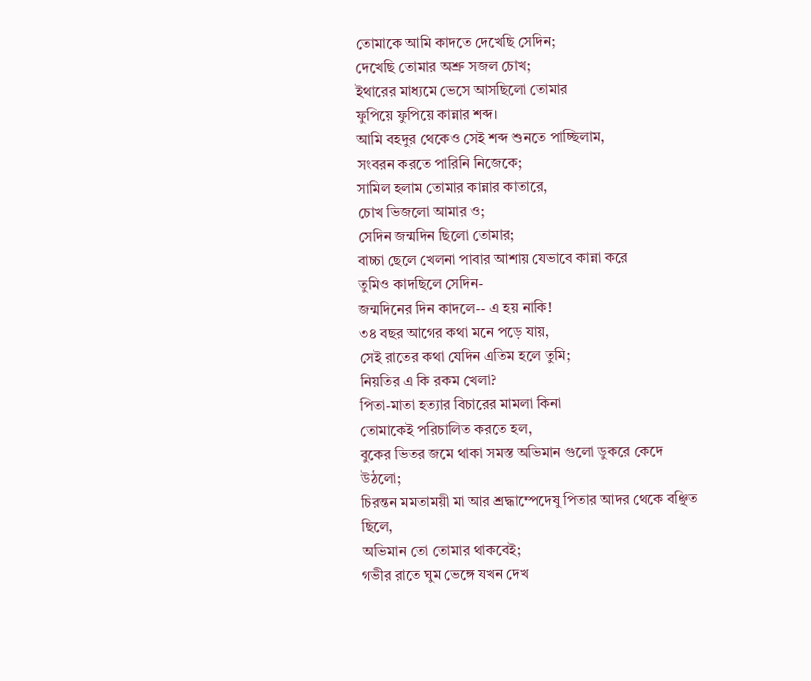তোমাকে আমি কাদতে দেখেছি সেদিন;
দেখেছি তোমার অশ্রু সজল চোখ;
ইথারের মাধ্যমে ভেসে আসছিলো তোমার
ফুপিয়ে ফুপিয়ে কান্নার শব্দ।
আমি বহদুর থেকেও সেই শব্দ শুনতে পাচ্ছিলাম,
সংবরন করতে পারিনি নিজেকে;
সামিল হলাম তোমার কান্নার কাতারে,
চোখ ভিজলো আমার ও;
সেদিন জন্মদিন ছিলো তোমার;
বাচ্চা ছেলে খেলনা পাবার আশায় যেভাবে কান্না করে
তুমিও কাদছিলে সেদিন-
জন্মদিনের দিন কাদলে-- এ হয় নাকি!
৩৪ বছর আগের কথা মনে পড়ে যায়,
সেই রাতের কথা যেদিন এতিম হলে তুমি;
নিয়তির এ কি রকম খেলা?
পিতা-মাতা হত্যার বিচারের মামলা কিনা
তোমাকেই পরিচালিত করতে হল,
বুকের ভিতর জমে থাকা সমস্ত অভিমান গুলো ডুকরে কেদে উঠলো;
চিরন্তন মমতাময়ী মা আর শ্রদ্ধাম্পেদেষু পিতার আদর থেকে বঞ্ছিত ছিলে,
অভিমান তো তোমার থাকবেই;
গভীর রাতে ঘুম ভেঙ্গে যখন দেখ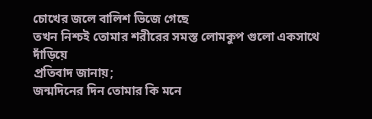চোখের জলে বালিশ ভিজে গেছে
তখন নিশ্চই তোমার শরীরের সমস্ত লোমকুপ গুলো একসাথে দাঁড়িয়ে
প্রতিবাদ জানায়;
জন্মদিনের দিন তোমার কি মনে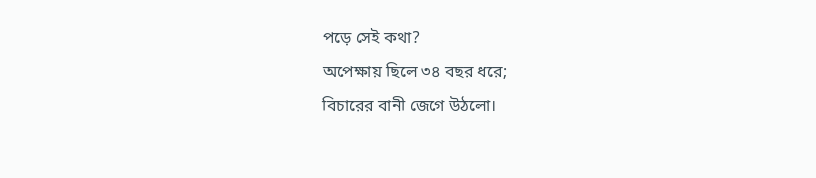পড়ে সেই কথা?
অপেক্ষায় ছিলে ৩৪ বছর ধরে;
বিচারের বানী জেগে উঠলো।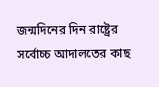জন্মদিনের দিন রাষ্ট্রের সর্বোচ্চ আদালতের কাছ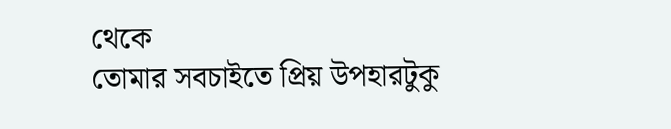থেকে
তোমার সবচাইতে প্রিয় উপহারটুকু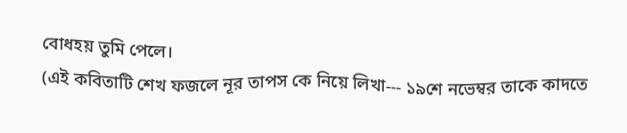বোধহয় তুমি পেলে।
(এই কবিতাটি শেখ ফজলে নূর তাপস কে নিয়ে লিখা--- ১৯শে নভেম্বর তাকে কাদতে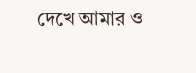দেখে আমার ও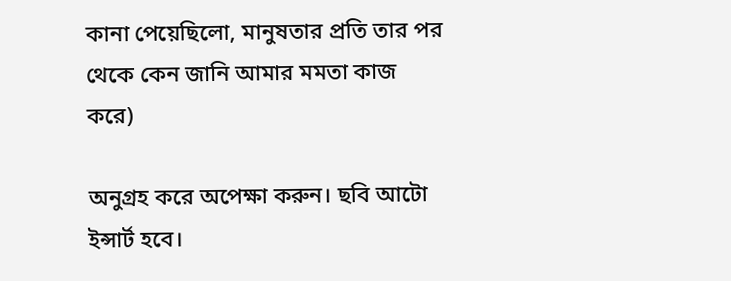কানা পেয়েছিলো, মানুষতার প্রতি তার পর থেকে কেন জানি আমার মমতা কাজ করে)

অনুগ্রহ করে অপেক্ষা করুন। ছবি আটো ইন্সার্ট হবে।